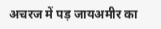अचरज में पड़ जायअमीर का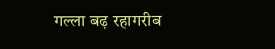गल्ला बढ़ रहागरीब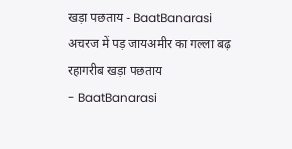खड़ा पछताय - BaatBanarasi
अचरज में पड़ जायअमीर का गल्ला बढ़ रहागरीब खड़ा पछताय
- BaatBanarasi